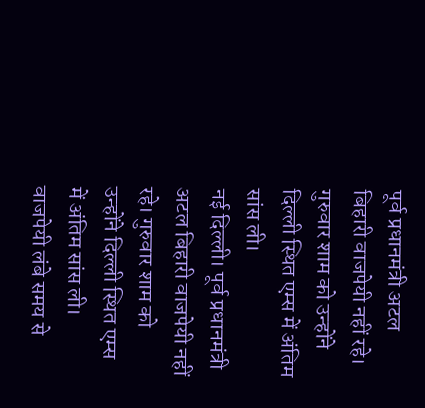पूर्व प्रधानमंत्री अटल बिहारी वाजपेयी नहीं रहे। गुरुवार शाम को उन्होंने दिल्ली स्थित एम्स में अंतिम सांस ली।
नई दिल्ली। पूर्व प्रधानमंत्री अटल बिहारी वाजपेयी नहीं रहे। गुरुवार शाम को उन्होंने दिल्ली स्थित एम्स में अंतिम सांस ली। वाजपेयी लंबे समय से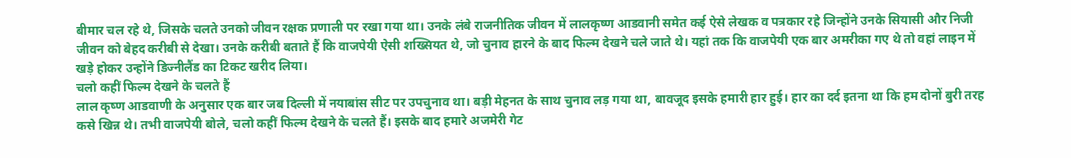बीमार चल रहे थे, जिसके चलते उनको जीवन रक्षक प्रणाली पर रखा गया था। उनके लंबे राजनीतिक जीवन में लालकृष्ण आडवानी समेत कई ऐसे लेखक व पत्रकार रहे जिन्होंने उनके सियासी और निजी जीवन को बेहद करीबी से देखा। उनके करीबी बताते हैं कि वाजपेयी ऐसी शख्सियत थे, जो चुनाव हारने के बाद फिल्म देखने चले जाते थे। यहां तक कि वाजपेयी एक बार अमरीका गए थे तो वहां लाइन में खड़े होकर उन्होंने डिज्नीलैंड का टिकट खरीद लिया।
चलो कहीं फिल्म देखने के चलते हैं
लाल कृष्ण आडवाणी के अनुसार एक बार जब दिल्ली में नयाबांस सीट पर उपचुनाव था। बड़ी मेहनत के साथ चुनाव लड़ गया था, बावजूद इसके हमारी हार हुई। हार का दर्द इतना था कि हम दोनों बुरी तरह कसे खिन्न थे। तभी वाजपेयी बोले, चलो कहीं फिल्म देखने के चलते हैं। इसके बाद हमारे अजमेरी गेट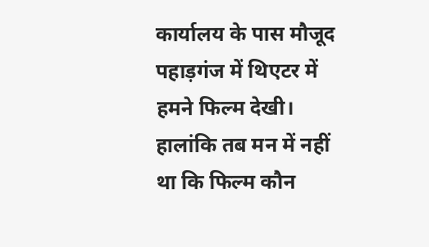कार्यालय के पास मौजूद पहाड़गंज में थिएटर में हमने फिल्म देखी। हालांकि तब मन में नहीं था कि फिल्म कौन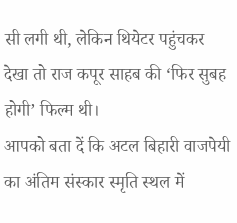सी लगी थी, लेकिन थियेटर पहुंचकर देखा तो राज कपूर साहब की ‘फिर सुबह होगी’ फिल्म थी।
आपको बता दें कि अटल बिहारी वाजपेयी का अंतिम संस्कार स्मृति स्थल में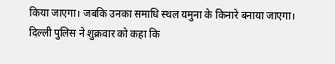किया जाएगा। जबकि उनका समाधि स्थल यमुना के किनारे बनाया जाएगा। दिल्ली पुलिस ने शुक्रवार को कहा कि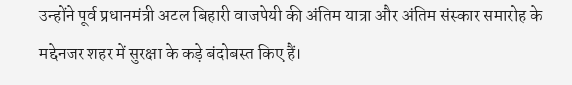उन्होंने पूर्व प्रधानमंत्री अटल बिहारी वाजपेयी की अंतिम यात्रा और अंतिम संस्कार समारोह के मद्देनजर शहर में सुरक्षा के कड़े बंदोबस्त किए हैं।